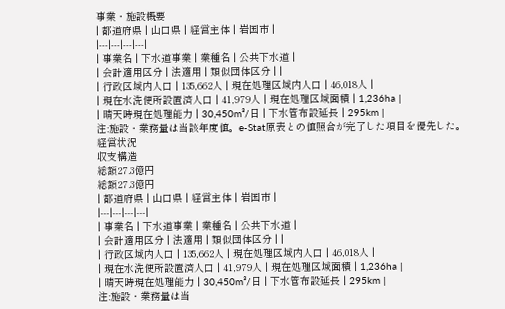事業・施設概要
| 都道府県 | 山口県 | 経営主体 | 岩国市 |
|---|---|---|---|
| 事業名 | 下水道事業 | 業種名 | 公共下水道 |
| 会計適用区分 | 法適用 | 類似団体区分 | |
| 行政区域内人口 | 135,662人 | 現在処理区域内人口 | 46,018人 |
| 現在水洗便所設置済人口 | 41,979人 | 現在処理区域面積 | 1,236ha |
| 晴天時現在処理能力 | 30,450m³/日 | 下水管布設延長 | 295km |
注:施設・業務量は当該年度値。e-Stat原表との値照合が完了した項目を優先した。
経営状況
収支構造
総額27.3億円
総額27.3億円
| 都道府県 | 山口県 | 経営主体 | 岩国市 |
|---|---|---|---|
| 事業名 | 下水道事業 | 業種名 | 公共下水道 |
| 会計適用区分 | 法適用 | 類似団体区分 | |
| 行政区域内人口 | 135,662人 | 現在処理区域内人口 | 46,018人 |
| 現在水洗便所設置済人口 | 41,979人 | 現在処理区域面積 | 1,236ha |
| 晴天時現在処理能力 | 30,450m³/日 | 下水管布設延長 | 295km |
注:施設・業務量は当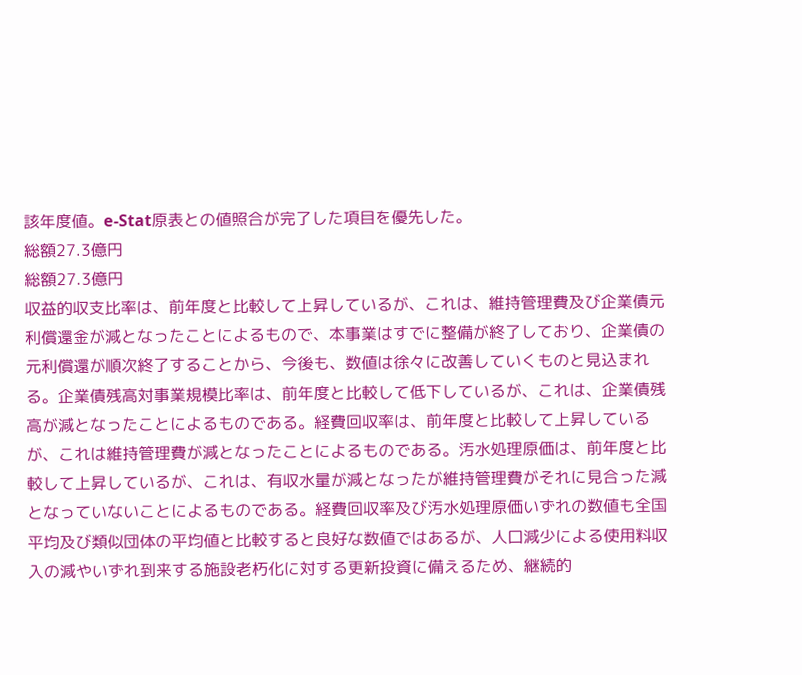該年度値。e-Stat原表との値照合が完了した項目を優先した。
総額27.3億円
総額27.3億円
収益的収支比率は、前年度と比較して上昇しているが、これは、維持管理費及び企業債元利償還金が減となったことによるもので、本事業はすでに整備が終了しており、企業債の元利償還が順次終了することから、今後も、数値は徐々に改善していくものと見込まれる。企業債残高対事業規模比率は、前年度と比較して低下しているが、これは、企業債残高が減となったことによるものである。経費回収率は、前年度と比較して上昇しているが、これは維持管理費が減となったことによるものである。汚水処理原価は、前年度と比較して上昇しているが、これは、有収水量が減となったが維持管理費がそれに見合った減となっていないことによるものである。経費回収率及び汚水処理原価いずれの数値も全国平均及び類似団体の平均値と比較すると良好な数値ではあるが、人口減少による使用料収入の減やいずれ到来する施設老朽化に対する更新投資に備えるため、継続的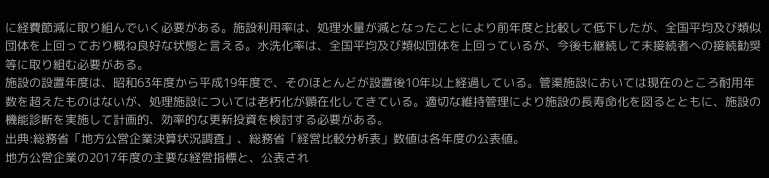に経費節減に取り組んでいく必要がある。施設利用率は、処理水量が減となったことにより前年度と比較して低下したが、全国平均及び類似団体を上回っており概ね良好な状態と言える。水洗化率は、全国平均及び類似団体を上回っているが、今後も継続して未接続者への接続勧奨等に取り組む必要がある。
施設の設置年度は、昭和63年度から平成19年度で、そのほとんどが設置後10年以上経過している。管渠施設においては現在のところ耐用年数を超えたものはないが、処理施設については老朽化が顕在化してきている。適切な維持管理により施設の長寿命化を図るとともに、施設の機能診断を実施して計画的、効率的な更新投資を検討する必要がある。
出典:総務省「地方公営企業決算状況調査」、総務省「経営比較分析表」数値は各年度の公表値。
地方公営企業の2017年度の主要な経営指標と、公表され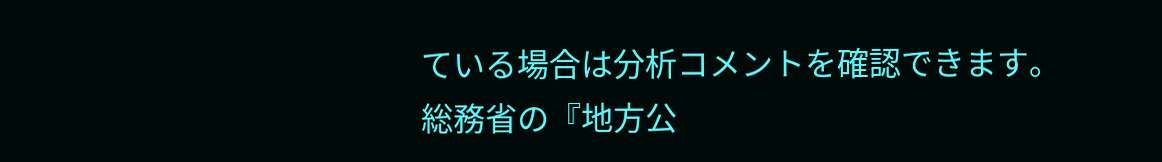ている場合は分析コメントを確認できます。
総務省の『地方公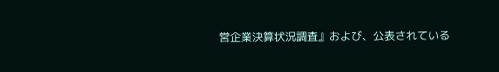営企業決算状況調査』および、公表されている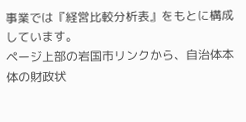事業では『経営比較分析表』をもとに構成しています。
ページ上部の岩国市リンクから、自治体本体の財政状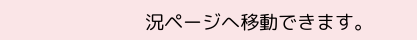況ページへ移動できます。